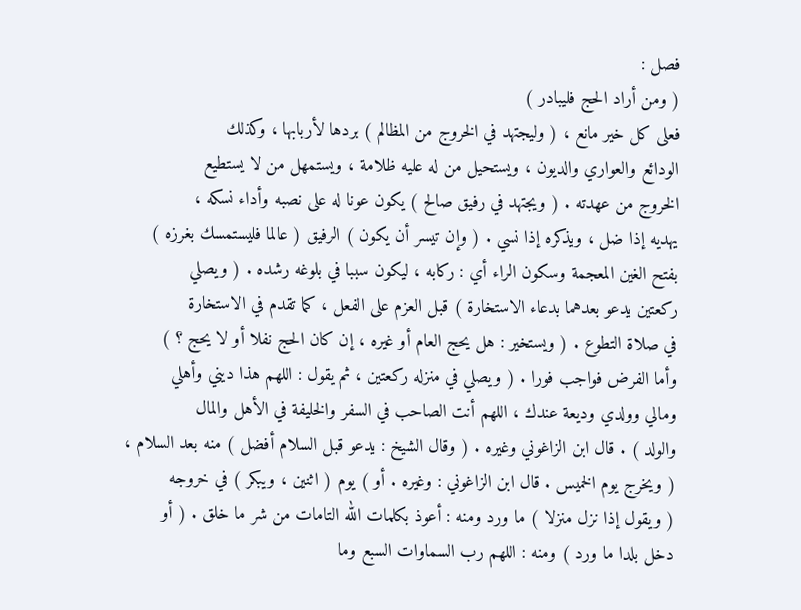فصل :
( ومن أراد الحج فليبادر )
فعلى كل خير مانع ، ( وليجتهد في الخروج من المظالم ) بردها لأربابها ، وكذلك
الودائع والعواري والديون ، ويستحيل من له عليه ظلامة ، ويستمهل من لا يستطيع
الخروج من عهدته . ( ويجتهد في رفيق صالح ) يكون عونا له على نصبه وأداء نسكه ،
يهديه إذا ضل ، ويذكره إذا نسي . ( وإن تيسر أن يكون ) الرفيق ( عالما فليستمسك بغرزه )
بفتح الغين المعجمة وسكون الراء أي : ركابه ، ليكون سببا في بلوغه رشده . ( ويصلي
ركعتين يدعو بعدهما بدعاء الاستخارة ) قبل العزم على الفعل ، كما تقدم في الاستخارة
في صلاة التطوع . ( ويستخير : هل يحج العام أو غيره ، إن كان الحج نفلا أو لا يحج ؟ )
وأما الفرض فواجب فورا . ( ويصلي في منزله ركعتين ، ثم يقول : اللهم هذا ديني وأهلي
ومالي وولدي وديعة عندك ، اللهم أنت الصاحب في السفر والخليفة في الأهل والمال
والولد ) . قال ابن الزاغوني وغيره . ( وقال الشيخ : يدعو قبل السلام أفضل ) منه بعد السلام ،
( ويخرج يوم الخميس . قال ابن الزاغوني : وغيره . أو ) يوم ( اثنين ، ويبكر ) في خروجه
( ويقول إذا نزل منزلا ) ما ورد ومنه : أعوذ بكلمات الله التامات من شر ما خلق . ( أو
دخل بلدا ما ورد ) ومنه : اللهم رب السماوات السبع وما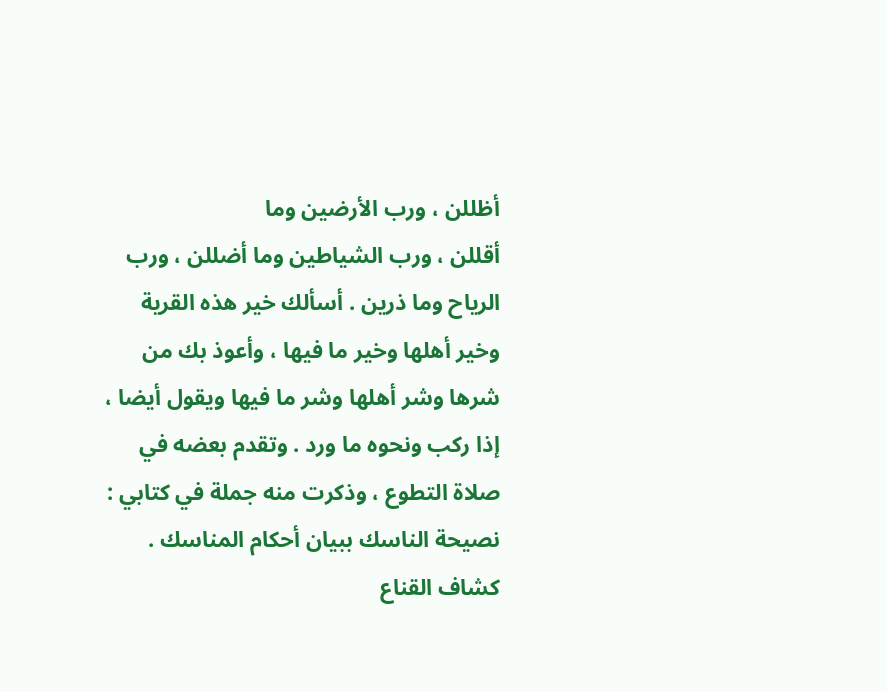أظللن ، ورب الأرضين وما
أقللن ، ورب الشياطين وما أضللن ، ورب الرياح وما ذرين . أسألك خير هذه القرية
وخير أهلها وخير ما فيها ، وأعوذ بك من شرها وشر أهلها وشر ما فيها ويقول أيضا ،
إذا ركب ونحوه ما ورد . وتقدم بعضه في صلاة التطوع ، وذكرت منه جملة في كتابي :
نصيحة الناسك ببيان أحكام المناسك .
كشاف القناع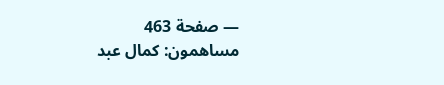— صفحة 463
مساهمون: كمال عبد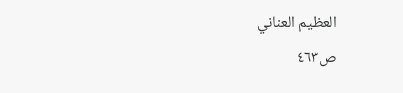العظيم العناني
ص٤٦٣